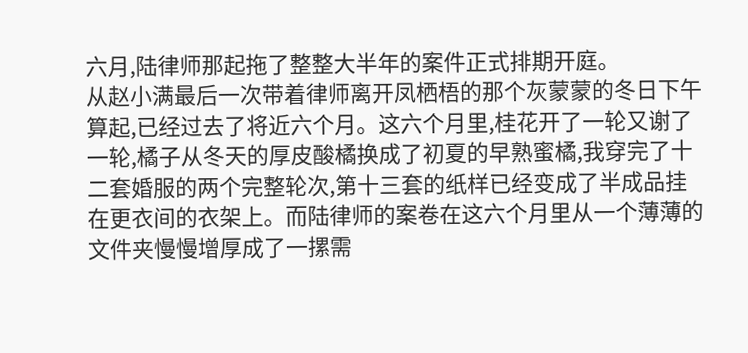六月,陆律师那起拖了整整大半年的案件正式排期开庭。
从赵小满最后一次带着律师离开凤栖梧的那个灰蒙蒙的冬日下午算起,已经过去了将近六个月。这六个月里,桂花开了一轮又谢了一轮,橘子从冬天的厚皮酸橘换成了初夏的早熟蜜橘,我穿完了十二套婚服的两个完整轮次,第十三套的纸样已经变成了半成品挂在更衣间的衣架上。而陆律师的案卷在这六个月里从一个薄薄的文件夹慢慢增厚成了一摞需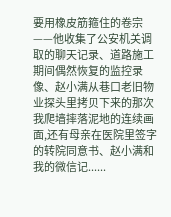要用橡皮筋箍住的卷宗——他收集了公安机关调取的聊天记录、道路施工期间偶然恢复的监控录像、赵小满从巷口老旧物业探头里拷贝下来的那次我爬墙摔落泥地的连续画面,还有母亲在医院里签字的转院同意书、赵小满和我的微信记......